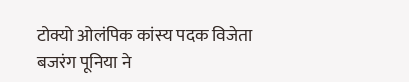टोक्यो ओलंपिक कांस्य पदक विजेता बजरंग पूनिया ने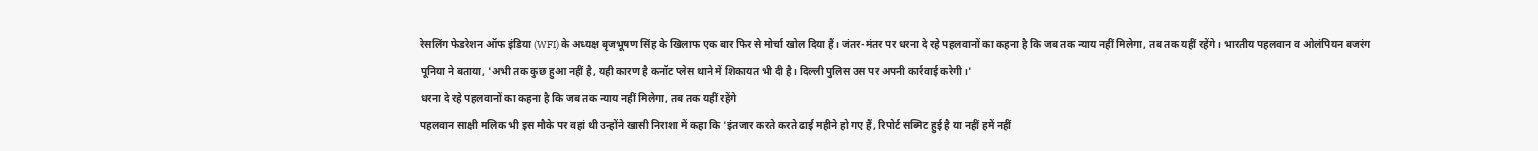रेसलिंग फेडरेशन ऑफ इंडिया (WFI) के अध्यक्ष बृजभूषण सिंह के खिलाफ एक बार फिर से मोर्चा खोल दिया हैं। जंतर-मंतर पर धरना दे रहे पहलवानों का कहना है कि जब तक न्याय नहीं मिलेगा, तब तक यहीं रहेंगे। भारतीय पहलवान व ओलंपियन बजरंग पूनिया ने बताया, 'अभी तक कुछ हुआ नहीं है, यही कारण है कनॉट प्लेस थाने में शिकायत भी दी है। दिल्ली पुलिस उस पर अपनी कार्रवाई करेगी।'
धरना दे रहे पहलवानों का कहना है कि जब तक न्याय नहीं मिलेगा, तब तक यहीं रहेंगे
पहलवान साक्षी मलिक भी इस मौके पर वहां थी उन्होंने खासी निराशा में कहा कि 'इंतजार करते करते ढाई महीने हो गए हैं, रिपोर्ट सब्मिट हुई है या नहीं हमें नहीं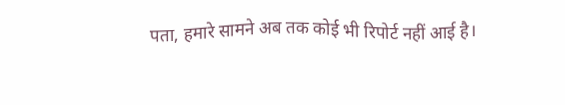पता, हमारे सामने अब तक कोई भी रिपोर्ट नहीं आई है।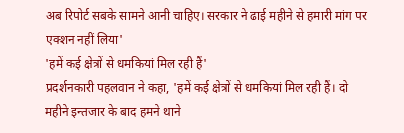अब रिपोर्ट सबके सामने आनी चाहिए। सरकार ने ढाई महीने से हमारी मांग पर एक्शन नहीं लिया'
'हमें कई क्षेत्रों से धमकियां मिल रही हैं'
प्रदर्शनकारी पहलवान ने कहा, 'हमें कई क्षेत्रों से धमकियां मिल रही हैं। दो महीने इन्तजार के बाद हमने थाने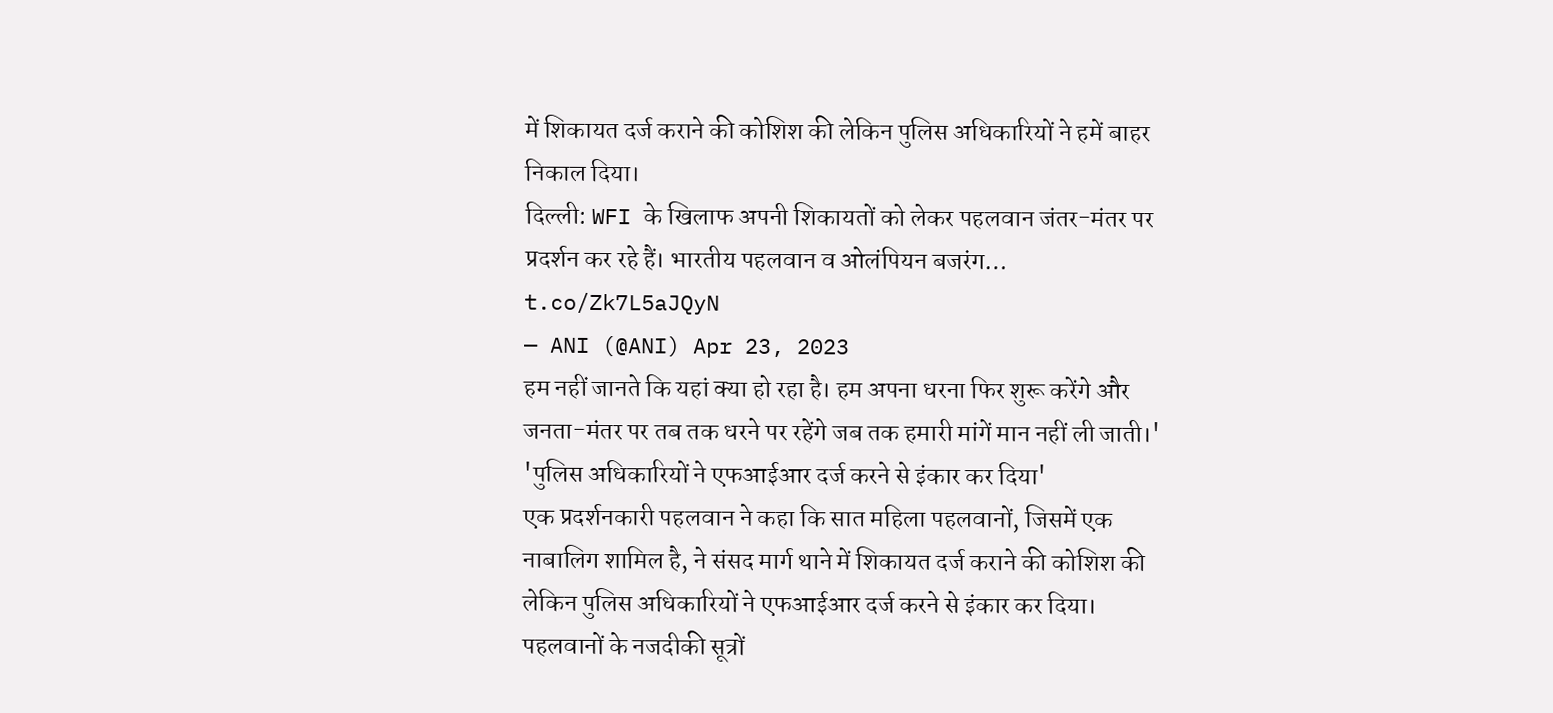में शिकायत दर्ज कराने की कोशिश की लेकिन पुलिस अधिकारियों ने हमें बाहर निकाल दिया।
दिल्ली: WFI के खिलाफ अपनी शिकायतों को लेकर पहलवान जंतर-मंतर पर प्रदर्शन कर रहे हैं। भारतीय पहलवान व ओलंपियन बजरंग… t.co/Zk7L5aJQyN
— ANI (@ANI) Apr 23, 2023
हम नहीं जानते कि यहां क्या हो रहा है। हम अपना धरना फिर शुरू करेंगे और जनता-मंतर पर तब तक धरने पर रहेंगे जब तक हमारी मांगें मान नहीं ली जाती।'
'पुलिस अधिकारियों ने एफआईआर दर्ज करने से इंकार कर दिया'
एक प्रदर्शनकारी पहलवान ने कहा कि सात महिला पहलवानों, जिसमें एक नाबालिग शामिल है, ने संसद मार्ग थाने में शिकायत दर्ज कराने की कोशिश की लेकिन पुलिस अधिकारियों ने एफआईआर दर्ज करने से इंकार कर दिया। पहलवानों के नजदीकी सूत्रों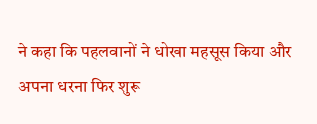ने कहा कि पहलवानों ने धोखा महसूस किया और अपना धरना फिर शुरू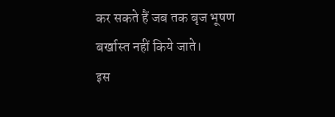कर सकते हैं जब तक बृज भूषण बर्खास्त नहीं किये जाते।
इस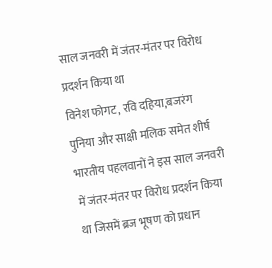साल जनवरी में जंतर-मंतर पर विरोध प्रदर्शन किया था
विनेश फोगट, रवि दहिया,बजरंग पुनिया और साक्षी मलिक समेत शीर्ष भारतीय पहलवानों ने इस साल जनवरी में जंतर-मंतर पर विरोध प्रदर्शन किया था जिसमें ब्रज भूषण को प्रधान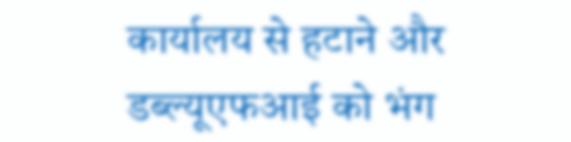कार्यालय से हटाने और डब्ल्यूएफआई को भंग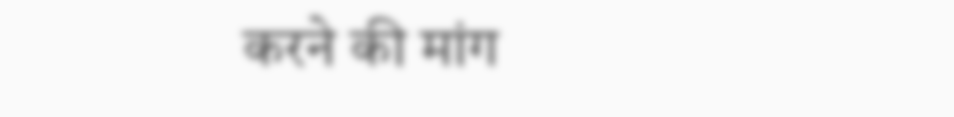करने की मांग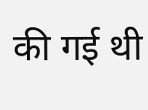की गई थी